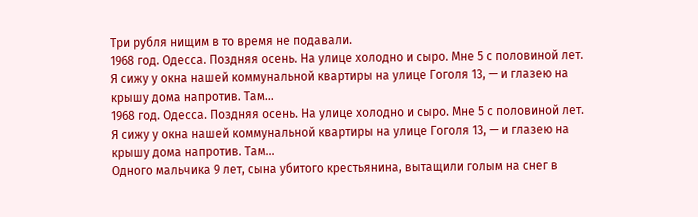Три рубля нищим в то время не подавали.
1968 год. Одесса. Поздняя осень. На улице холодно и сыро. Мне 5 с половиной лет. Я сижу у окна нашей коммунальной квартиры на улице Гоголя 13, — и глазею на крышу дома напротив. Там...
1968 год. Одесса. Поздняя осень. На улице холодно и сыро. Мне 5 с половиной лет. Я сижу у окна нашей коммунальной квартиры на улице Гоголя 13, — и глазею на крышу дома напротив. Там...
Одного мальчика 9 лет, сына убитого крестьянина, вытащили голым на снег в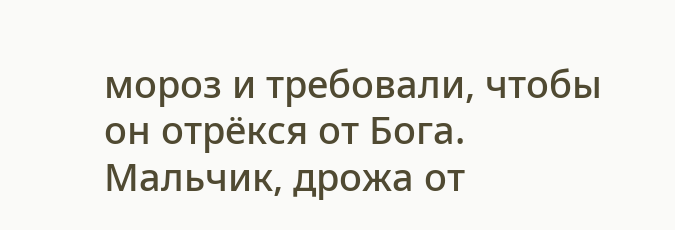мороз и требовали, чтобы он отрёкся от Бога. Мальчик, дрожа от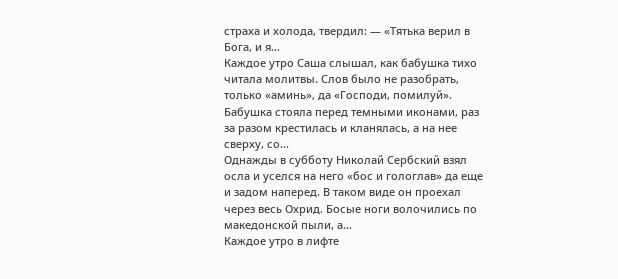страха и холода, твердил: — «Тятька верил в Бога, и я...
Каждое утро Саша слышал, как бабушка тихо читала молитвы. Слов было не разобрать, только «аминь», да «Господи, помилуй». Бабушка стояла перед темными иконами, раз за разом крестилась и кланялась, а на нее сверху, со...
Однажды в субботу Николай Сербский взял осла и уселся на него «бос и гологлав» да еще и задом наперед. В таком виде он проехал через весь Охрид. Босые ноги волочились по македонской пыли, а...
Каждое утро в лифте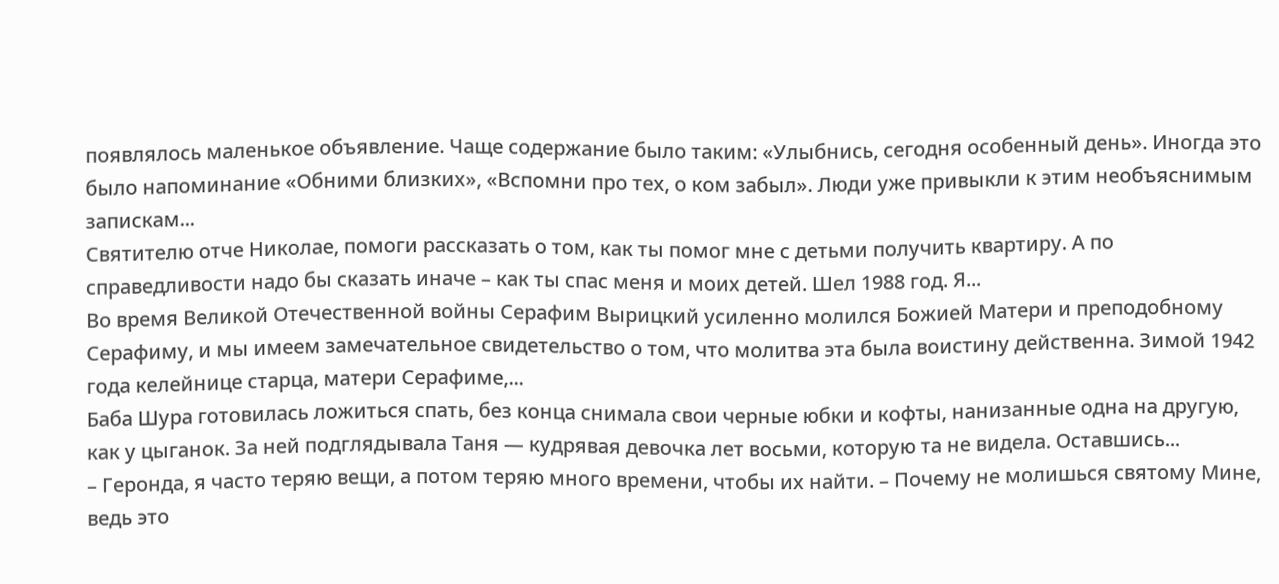появлялось маленькое объявление. Чаще содержание было таким: «Улыбнись, сегодня особенный день». Иногда это было напоминание «Обними близких», «Вспомни про тех, о ком забыл». Люди уже привыкли к этим необъяснимым запискам...
Святителю отче Николае, помоги рассказать о том, как ты помог мне с детьми получить квартиру. А по справедливости надо бы сказать иначе – как ты спас меня и моих детей. Шел 1988 год. Я...
Во время Великой Отечественной войны Серафим Вырицкий усиленно молился Божией Матери и преподобному Серафиму, и мы имеем замечательное свидетельство о том, что молитва эта была воистину действенна. Зимой 1942 года келейнице старца, матери Серафиме,...
Баба Шура готовилась ложиться спать, без конца снимала свои черные юбки и кофты, нанизанные одна на другую, как у цыганок. За ней подглядывала Таня — кудрявая девочка лет восьми, которую та не видела. Оставшись...
– Геронда, я часто теряю вещи, а потом теряю много времени, чтобы их найти. – Почему не молишься святому Мине, ведь это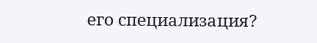его специализация?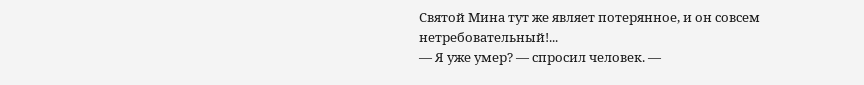Святой Мина тут же являет потерянное, и он совсем нетребовательный!...
— Я уже умер? — спросил человек. —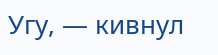Угу, — кивнул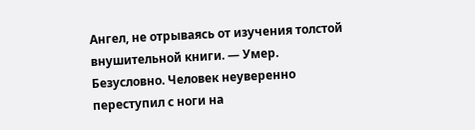Ангел, не отрываясь от изучения толстой внушительной книги. — Умер. Безусловно. Человек неуверенно переступил с ноги на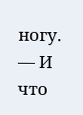ногу. — И что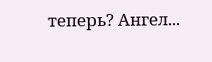теперь? Ангел...